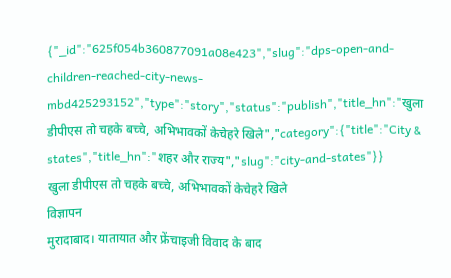{"_id":"625f054b360877091a08e423","slug":"dps-open-and-children-reached-city-news-mbd425293152","type":"story","status":"publish","title_hn":"खुला डीपीएस तो चहके बच्चे, अभिभावकों केचेहरे खिले","category":{"title":"City & states","title_hn":"शहर और राज्य","slug":"city-and-states"}}
खुला डीपीएस तो चहके बच्चे, अभिभावकों केचेहरे खिले
विज्ञापन
मुरादाबाद। यातायात और फ्रेंचाइजी विवाद के बाद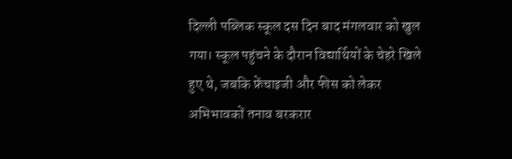दिल्ली पब्लिक स्कूल दस दिन बाद मंगलवार को खुल गया। स्कूल पहुंचने के दौरान विद्यार्थियों के चेहरे खिले हुए थे, जबकि फ्रेंचाइजी और फीस को लेकर अभिभावकों तनाव बरकरार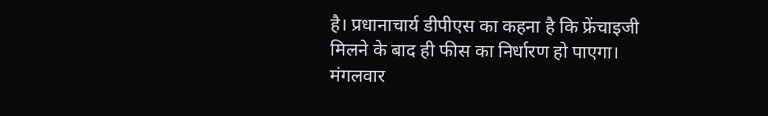है। प्रधानाचार्य डीपीएस का कहना है कि फ्रेंचाइजी मिलने के बाद ही फीस का निर्धारण हो पाएगा।
मंगलवार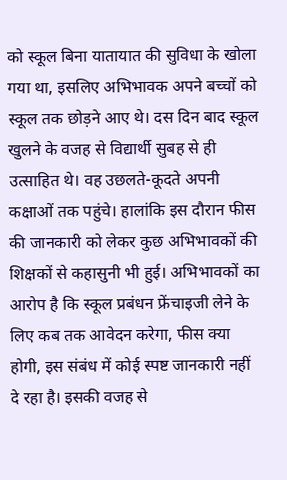को स्कूल बिना यातायात की सुविधा के खोला गया था, इसलिए अभिभावक अपने बच्चों को स्कूल तक छोड़ने आए थे। दस दिन बाद स्कूल खुलने के वजह से विद्यार्थी सुबह से ही उत्साहित थे। वह उछलते-कूदते अपनी कक्षाओं तक पहुंचे। हालांकि इस दौरान फीस की जानकारी को लेकर कुछ अभिभावकों की शिक्षकों से कहासुनी भी हुई। अभिभावकों का आरोप है कि स्कूल प्रबंधन फ्रेंचाइजी लेने के लिए कब तक आवेदन करेगा, फीस क्या होगी, इस संबंध में कोई स्पष्ट जानकारी नहीं दे रहा है। इसकी वजह से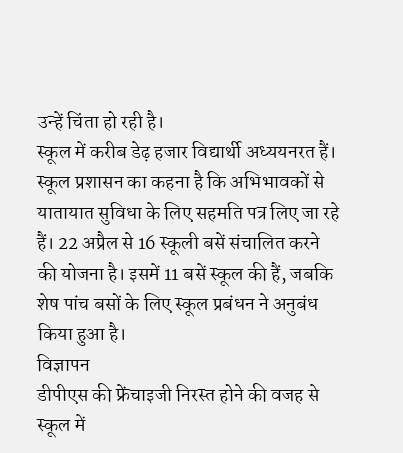उन्हें चिंता हो रही है।
स्कूल में करीब डेढ़ हजार विद्यार्थी अध्ययनरत हैं। स्कूल प्रशासन का कहना है कि अभिभावकों से यातायात सुविधा के लिए सहमति पत्र लिए जा रहे हैं। 22 अप्रैल से 16 स्कूली बसें संचालित करने की योजना है। इसमें 11 बसें स्कूल की हैं, जबकि शेष पांच बसों के लिए स्कूल प्रबंधन ने अनुबंध किया हुआ है।
विज्ञापन
डीपीएस की फ्रेंचाइजी निरस्त होने की वजह से स्कूल में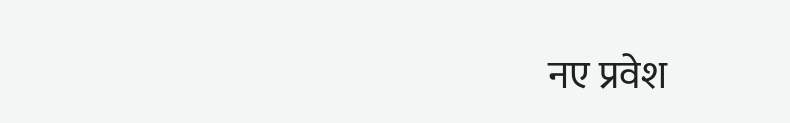नए प्रवेश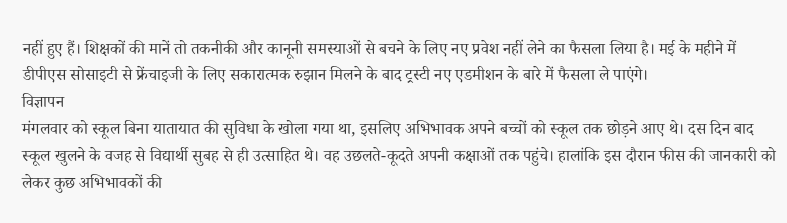नहीं हुए हैं। शिक्षकों की मानें तो तकनीकी और कानूनी समस्याओं से बचने के लिए नए प्रवेश नहीं लेने का फैसला लिया है। मई के महीने में डीपीएस सोसाइटी से फ्रेंचाइजी के लिए सकारात्मक रुझान मिलने के बाद ट्रस्टी नए एडमीशन के बारे में फैसला ले पाएंगे।
विज्ञापन
मंगलवार को स्कूल बिना यातायात की सुविधा के खोला गया था, इसलिए अभिभावक अपने बच्चों को स्कूल तक छोड़ने आए थे। दस दिन बाद स्कूल खुलने के वजह से विद्यार्थी सुबह से ही उत्साहित थे। वह उछलते-कूदते अपनी कक्षाओं तक पहुंचे। हालांकि इस दौरान फीस की जानकारी को लेकर कुछ अभिभावकों की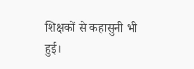शिक्षकों से कहासुनी भी हुई।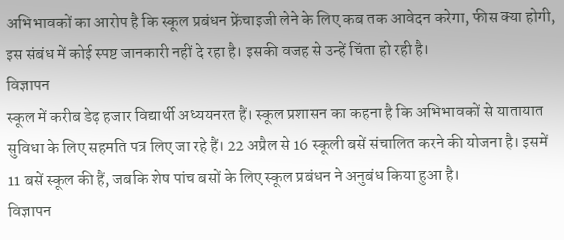अभिभावकों का आरोप है कि स्कूल प्रबंधन फ्रेंचाइजी लेने के लिए कब तक आवेदन करेगा, फीस क्या होगी, इस संबंध में कोई स्पष्ट जानकारी नहीं दे रहा है। इसकी वजह से उन्हें चिंता हो रही है।
विज्ञापन
स्कूल में करीब डेढ़ हजार विद्यार्थी अध्ययनरत हैं। स्कूल प्रशासन का कहना है कि अभिभावकों से यातायात सुविधा के लिए सहमति पत्र लिए जा रहे हैं। 22 अप्रैल से 16 स्कूली बसें संचालित करने की योजना है। इसमें 11 बसें स्कूल की हैं, जबकि शेष पांच बसों के लिए स्कूल प्रबंधन ने अनुबंध किया हुआ है।
विज्ञापन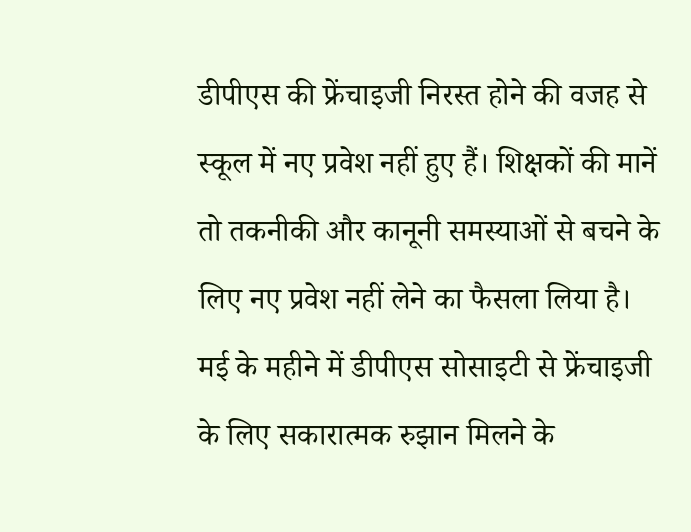डीपीएस की फ्रेंचाइजी निरस्त होने की वजह से स्कूल में नए प्रवेश नहीं हुए हैं। शिक्षकों की मानें तो तकनीकी और कानूनी समस्याओं से बचने के लिए नए प्रवेश नहीं लेने का फैसला लिया है। मई के महीने में डीपीएस सोसाइटी से फ्रेंचाइजी के लिए सकारात्मक रुझान मिलने के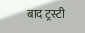बाद ट्रस्टी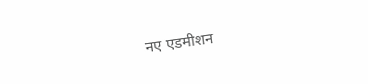नए एडमीशन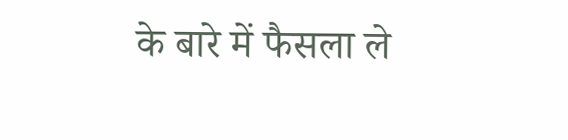के बारे में फैसला ले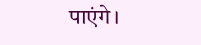पाएंगे।